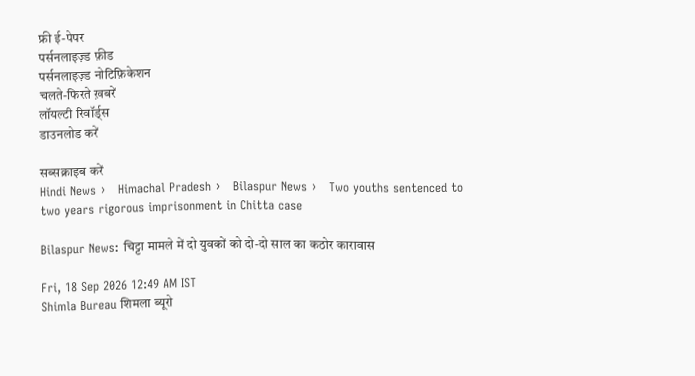फ्री ई-पेपर
पर्सनलाइज़्ड फ़ीड
पर्सनलाइज़्ड नोटिफ़िकेशन
चलते-फिरते ख़बरें
लॉयल्टी रिवॉर्ड्स
डाउनलोड करें

सब्सक्राइब करें
Hindi News ›   Himachal Pradesh ›   Bilaspur News ›   Two youths sentenced to two years rigorous imprisonment in Chitta case

Bilaspur News: चिट्टा मामले में दो युवकों को दो-दो साल का कठोर कारावास

Fri, 18 Sep 2026 12:49 AM IST
Shimla Bureau शिमला ब्यूरो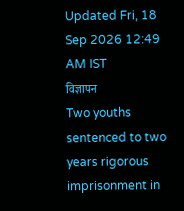Updated Fri, 18 Sep 2026 12:49 AM IST
विज्ञापन
Two youths sentenced to two years rigorous imprisonment in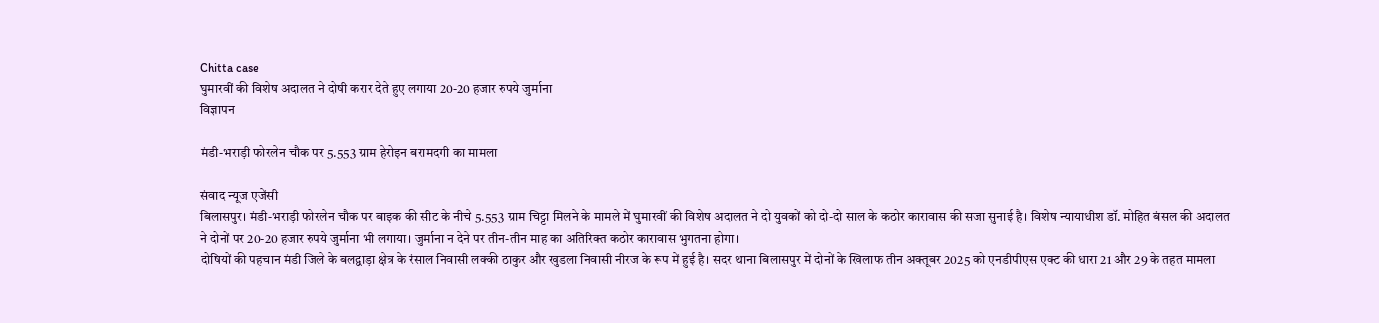Chitta case
घुमारवीं की विशेष अदालत ने दोषी करार देते हुए लगाया 20-20 हजार रुपये जुर्माना
विज्ञापन

मंडी-भराड़ी फोरलेन चौक पर 5.553 ग्राम हेरोइन बरामदगी का मामला

संवाद न्यूज एजेंसी
बिलासपुर। मंडी-भराड़ी फोरलेन चौक पर बाइक की सीट के नीचे 5.553 ग्राम चिट्टा मिलने के मामले में घुमारवीं की विशेष अदालत ने दो युवकों को दो-दो साल के कठोर कारावास की सजा सुनाई है। विशेष न्यायाधीश डॉ. मोहित बंसल की अदालत ने दोनों पर 20-20 हजार रुपये जुर्माना भी लगाया। जुर्माना न देने पर तीन-तीन माह का अतिरिक्त कठोर कारावास भुगतना होगा।
दोषियों की पहचान मंडी जिले के बलद्वाड़ा क्षेत्र के रंसाल निवासी लक्की ठाकुर और खुडला निवासी नीरज के रूप में हुई है। सदर थाना बिलासपुर में दोनों के खिलाफ तीन अक्तूबर 2025 को एनडीपीएस एक्ट की धारा 21 और 29 के तहत मामला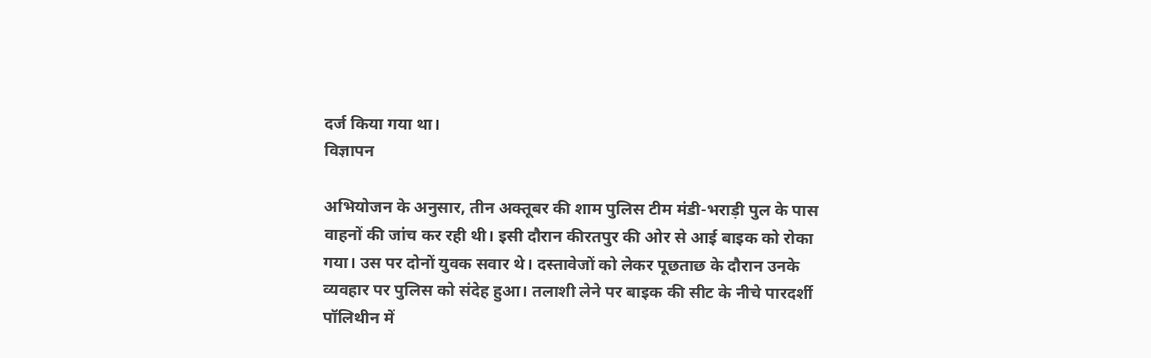दर्ज किया गया था।
विज्ञापन

अभियोजन के अनुसार, तीन अक्तूबर की शाम पुलिस टीम मंडी-भराड़ी पुल के पास वाहनों की जांच कर रही थी। इसी दौरान कीरतपुर की ओर से आई बाइक को रोका गया। उस पर दोनों युवक सवार थे। दस्तावेजों को लेकर पूछताछ के दौरान उनके व्यवहार पर पुलिस को संदेह हुआ। तलाशी लेने पर बाइक की सीट के नीचे पारदर्शी पॉलिथीन में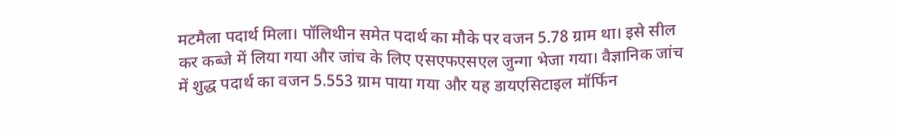मटमैला पदार्थ मिला। पॉलिथीन समेत पदार्थ का मौके पर वजन 5.78 ग्राम था। इसे सील कर कब्जे में लिया गया और जांच के लिए एसएफएसएल जुन्गा भेजा गया। वैज्ञानिक जांच में शुद्ध पदार्थ का वजन 5.553 ग्राम पाया गया और यह डायएसिटाइल मॉर्फिन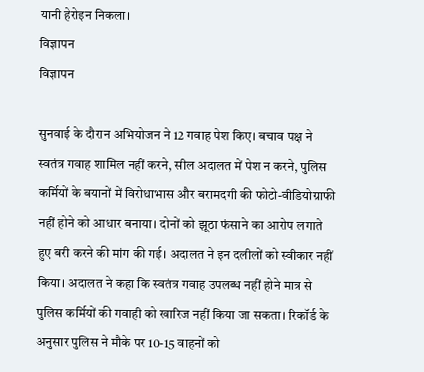यानी हेरोइन निकला।
विज्ञापन
विज्ञापन

सुनवाई के दौरान अभियोजन ने 12 गवाह पेश किए। बचाव पक्ष ने स्वतंत्र गवाह शामिल नहीं करने, सील अदालत में पेश न करने, पुलिस कर्मियों के बयानों में विरोधाभास और बरामदगी की फोटो-वीडियोग्राफी नहीं होने को आधार बनाया। दोनों को झूठा फंसाने का आरोप लगाते हुए बरी करने की मांग की गई। अदालत ने इन दलीलों को स्वीकार नहीं किया। अदालत ने कहा कि स्वतंत्र गवाह उपलब्ध नहीं होने मात्र से पुलिस कर्मियों की गवाही को खारिज नहीं किया जा सकता। रिकॉर्ड के अनुसार पुलिस ने मौके पर 10-15 वाहनों को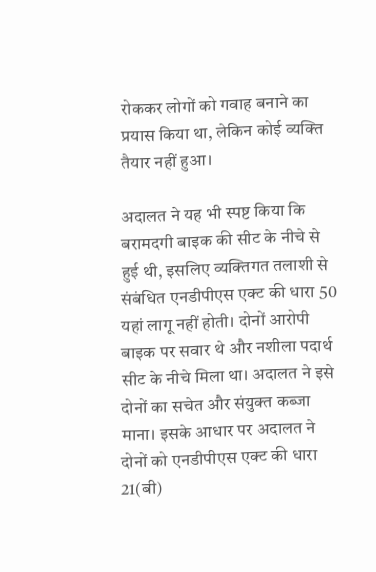रोककर लोगों को गवाह बनाने का प्रयास किया था, लेकिन कोई व्यक्ति तैयार नहीं हुआ।

अदालत ने यह भी स्पष्ट किया कि बरामदगी बाइक की सीट के नीचे से हुई थी, इसलिए व्यक्तिगत तलाशी से संबंधित एनडीपीएस एक्ट की धारा 50 यहां लागू नहीं होती। दोनों आरोपी बाइक पर सवार थे और नशीला पदार्थ सीट के नीचे मिला था। अदालत ने इसे दोनों का सचेत और संयुक्त कब्जा माना। इसके आधार पर अदालत ने दोनों को एनडीपीएस एक्ट की धारा 21(बी)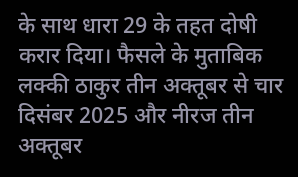के साथ धारा 29 के तहत दोषी करार दिया। फैसले के मुताबिक लक्की ठाकुर तीन अक्तूबर से चार दिसंबर 2025 और नीरज तीन अक्तूबर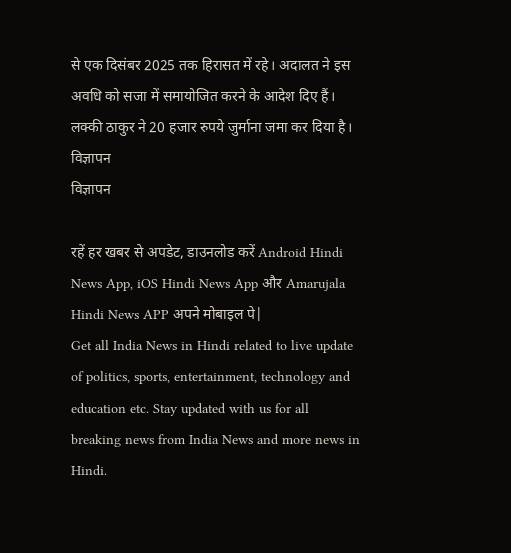से एक दिसंबर 2025 तक हिरासत में रहे। अदालत ने इस अवधि को सजा में समायोजित करने के आदेश दिए हैं। लक्की ठाकुर ने 20 हजार रुपये जुर्माना जमा कर दिया है।
विज्ञापन
विज्ञापन

रहें हर खबर से अपडेट, डाउनलोड करें Android Hindi News App, iOS Hindi News App और Amarujala Hindi News APP अपने मोबाइल पे|
Get all India News in Hindi related to live update of politics, sports, entertainment, technology and education etc. Stay updated with us for all breaking news from India News and more news in Hindi.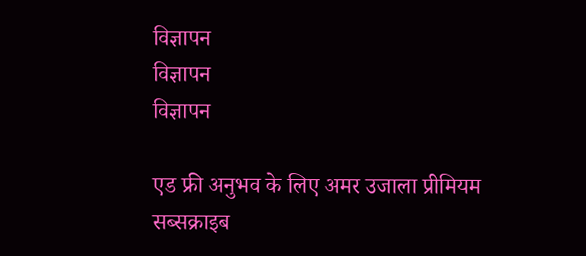विज्ञापन
विज्ञापन
विज्ञापन

एड फ्री अनुभव के लिए अमर उजाला प्रीमियम सब्सक्राइब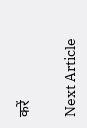करें

Next Article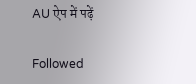AU ऐप में पढ़ें

Followed